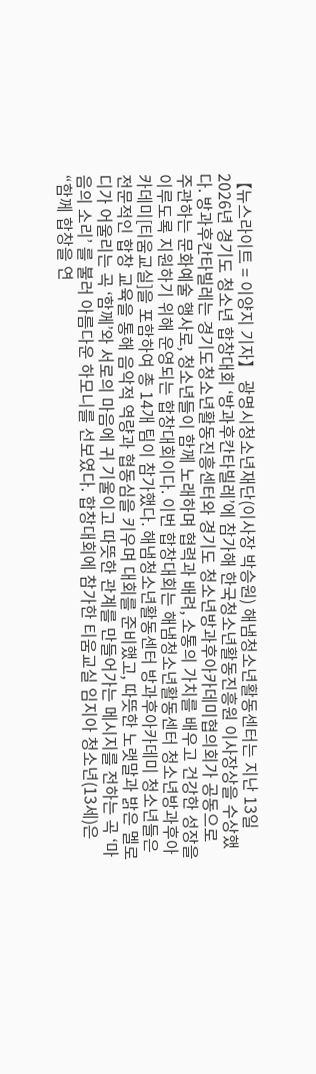【뉴스라이트 = 이양지 기자】 광명시청소년재단(이사장 박승원) 해냄청소년활동센터는 지난 13일 2026년 경기도 청소년 합창대회 ‘방과후칸타빌레’에 참가해 한국청소년활동진흥원 이사장상을 수상했다. 방과후칸타빌레는 경기도청소년활동진흥센터와 경기도 청소년방과후아카데미협의회가 공동으로 주관하는 문화예술 행사로, 청소년들이 함께 노래하며 협력과 배려, 소통의 가치를 배우고 건강한 성장을 이루도록 지원하기 위해 운영되는 합창대회이다. 이번 합창대회는 해냄청소년활동센터 청소년방과후아카데미[티움교실]을 포함하여 총 14개 팀이 참가했다. 해냄청소년활동센터 방과후아카데미 청소년들은 전문적인 합창 교육을 통해 음악적 역량과 협동심을 키우며 대회를 준비했고, 따뜻한 노랫말과 밝은 멜로디가 어울리는 곡 ‘함께’와 서로의 마음에 귀 기울이고 따뜻한 관계를 만들어가는 메시지를 전하는 곡 ‘마음의 소리’ 를 불러 아름다운 하모니를 선보였다. 합창대회에 참가한 티움교실 임지아 청소년(13세)은 “함께 합창을 연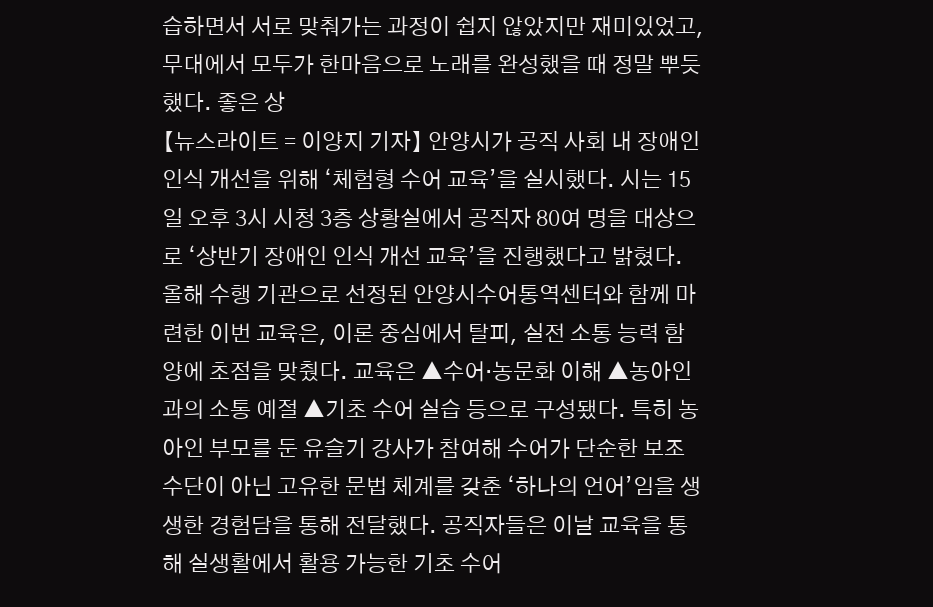습하면서 서로 맞춰가는 과정이 쉽지 않았지만 재미있었고, 무대에서 모두가 한마음으로 노래를 완성했을 때 정말 뿌듯했다. 좋은 상
【뉴스라이트 = 이양지 기자】 안양시가 공직 사회 내 장애인 인식 개선을 위해 ‘체험형 수어 교육’을 실시했다. 시는 15일 오후 3시 시청 3층 상황실에서 공직자 80여 명을 대상으로 ‘상반기 장애인 인식 개선 교육’을 진행했다고 밝혔다. 올해 수행 기관으로 선정된 안양시수어통역센터와 함께 마련한 이번 교육은, 이론 중심에서 탈피, 실전 소통 능력 함양에 초점을 맞췄다. 교육은 ▲수어·농문화 이해 ▲농아인과의 소통 예절 ▲기초 수어 실습 등으로 구성됐다. 특히 농아인 부모를 둔 유슬기 강사가 참여해 수어가 단순한 보조 수단이 아닌 고유한 문법 체계를 갖춘 ‘하나의 언어’임을 생생한 경험담을 통해 전달했다. 공직자들은 이날 교육을 통해 실생활에서 활용 가능한 기초 수어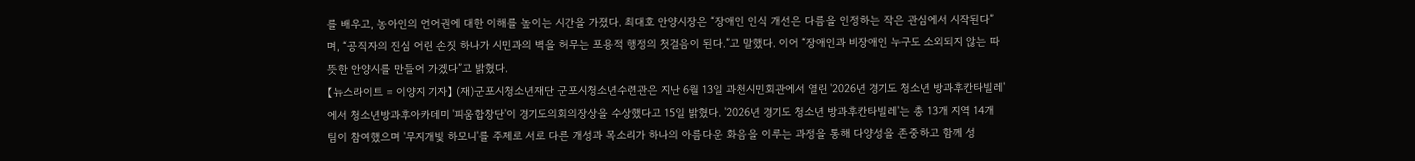를 배우고, 농아인의 언어권에 대한 이해를 높이는 시간을 가졌다. 최대호 안양시장은 “장애인 인식 개선은 다름을 인정하는 작은 관심에서 시작된다”며, “공직자의 진심 어린 손짓 하나가 시민과의 벽을 허무는 포용적 행정의 첫걸음이 된다.”고 말했다. 이어 “장애인과 비장애인 누구도 소외되지 않는 따뜻한 안양시를 만들어 가겠다”고 밝혔다.
【뉴스라이트 = 이양지 기자】 (재)군포시청소년재단 군포시청소년수련관은 지난 6월 13일 과천시민회관에서 열린 '2026년 경기도 청소년 방과후칸타빌레'에서 청소년방과후아카데미 '피움합창단'이 경기도의회의장상을 수상했다고 15일 밝혔다. '2026년 경기도 청소년 방과후칸타빌레'는 총 13개 지역 14개 팀이 참여했으며 '무지개빛 하모니'를 주제로 서로 다른 개성과 목소리가 하나의 아름다운 화음을 이루는 과정을 통해 다양성을 존중하고 함께 성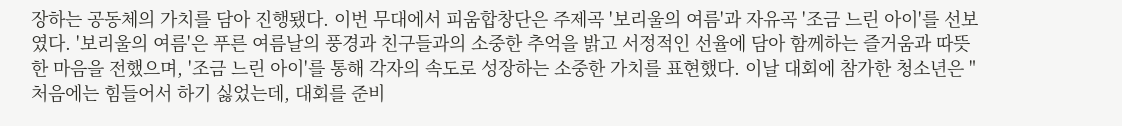장하는 공동체의 가치를 담아 진행됐다. 이번 무대에서 피움합창단은 주제곡 '보리울의 여름'과 자유곡 '조금 느린 아이'를 선보였다. '보리울의 여름'은 푸른 여름날의 풍경과 친구들과의 소중한 추억을 밝고 서정적인 선율에 담아 함께하는 즐거움과 따뜻한 마음을 전했으며, '조금 느린 아이'를 통해 각자의 속도로 성장하는 소중한 가치를 표현했다. 이날 대회에 참가한 청소년은 "처음에는 힘들어서 하기 싫었는데, 대회를 준비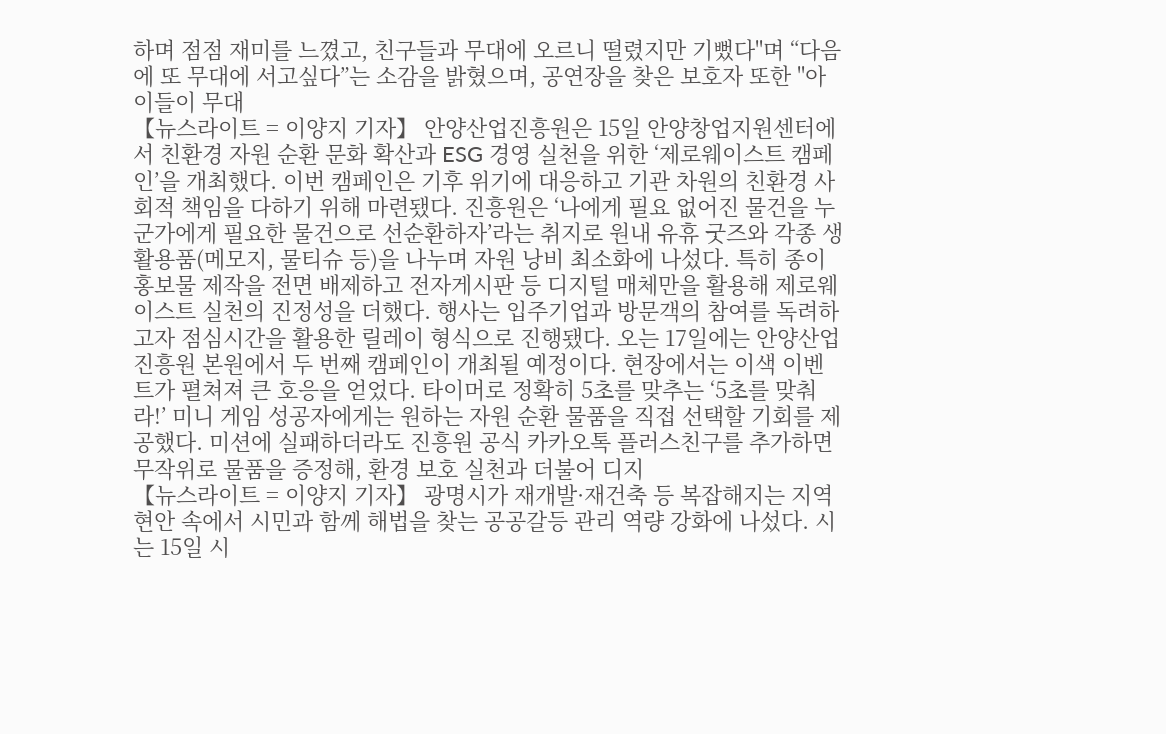하며 점점 재미를 느꼈고, 친구들과 무대에 오르니 떨렸지만 기뻤다"며 “다음에 또 무대에 서고싶다”는 소감을 밝혔으며, 공연장을 찾은 보호자 또한 "아이들이 무대
【뉴스라이트 = 이양지 기자】 안양산업진흥원은 15일 안양창업지원센터에서 친환경 자원 순환 문화 확산과 ESG 경영 실천을 위한 ‘제로웨이스트 캠페인’을 개최했다. 이번 캠페인은 기후 위기에 대응하고 기관 차원의 친환경 사회적 책임을 다하기 위해 마련됐다. 진흥원은 ‘나에게 필요 없어진 물건을 누군가에게 필요한 물건으로 선순환하자’라는 취지로 원내 유휴 굿즈와 각종 생활용품(메모지, 물티슈 등)을 나누며 자원 낭비 최소화에 나섰다. 특히 종이 홍보물 제작을 전면 배제하고 전자게시판 등 디지털 매체만을 활용해 제로웨이스트 실천의 진정성을 더했다. 행사는 입주기업과 방문객의 참여를 독려하고자 점심시간을 활용한 릴레이 형식으로 진행됐다. 오는 17일에는 안양산업진흥원 본원에서 두 번째 캠페인이 개최될 예정이다. 현장에서는 이색 이벤트가 펼쳐져 큰 호응을 얻었다. 타이머로 정확히 5초를 맞추는 ‘5초를 맞춰라!’ 미니 게임 성공자에게는 원하는 자원 순환 물품을 직접 선택할 기회를 제공했다. 미션에 실패하더라도 진흥원 공식 카카오톡 플러스친구를 추가하면 무작위로 물품을 증정해, 환경 보호 실천과 더불어 디지
【뉴스라이트 = 이양지 기자】 광명시가 재개발·재건축 등 복잡해지는 지역 현안 속에서 시민과 함께 해법을 찾는 공공갈등 관리 역량 강화에 나섰다. 시는 15일 시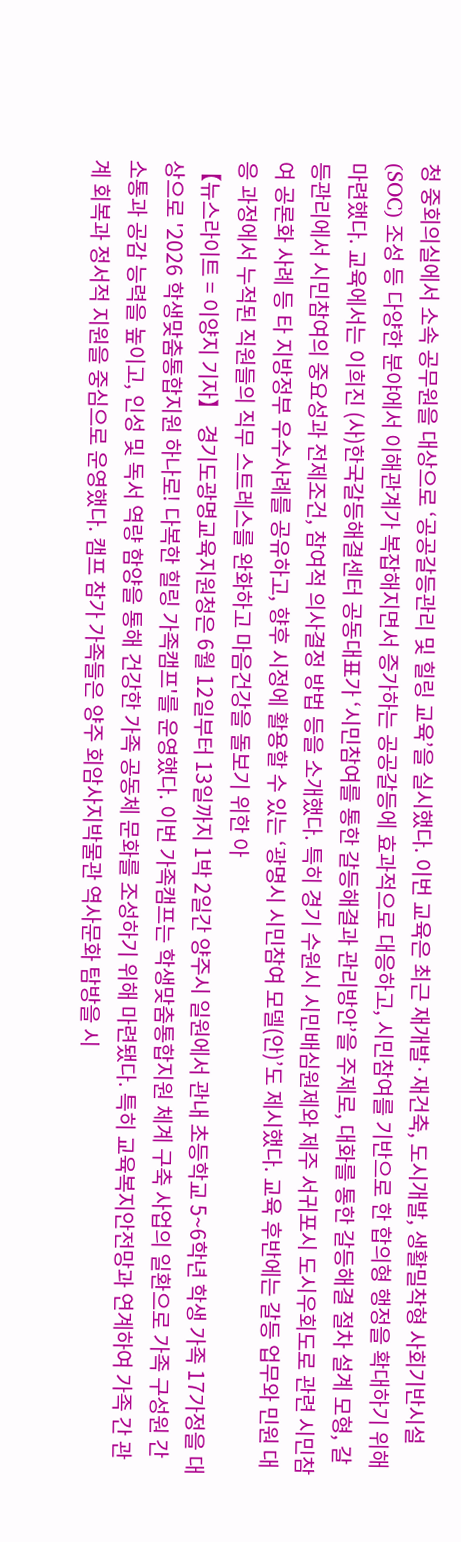청 중회의실에서 소속 공무원을 대상으로 ‘공공갈등관리 및 힐링 교육’을 실시했다. 이번 교육은 최근 재개발·재건축, 도시개발, 생활밀착형 사회기반시설(SOC) 조성 등 다양한 분야에서 이해관계가 복잡해지면서 증가하는 공공갈등에 효과적으로 대응하고, 시민참여를 기반으로 한 합의형 행정을 확대하기 위해 마련했다. 교육에서는 이희진 (사)한국갈등해결센터 공동대표가 ‘시민참여를 통한 갈등해결과 관리방안’을 주제로, 대화를 통한 갈등해결 절차 설계 모형, 갈등관리에서 시민참여의 중요성과 전제조건, 참여적 의사결정 방법 등을 소개했다. 특히 경기 수원시 시민배심원제와 제주 서귀포시 도시우회도로 관련 시민참여 공론화 사례 등 타 지방정부 우수사례를 공유하고, 향후 시정에 활용할 수 있는 ‘광명시 시민참여 모델(안)’도 제시했다. 교육 후반에는 갈등 업무와 민원 대응 과정에서 누적된 직원들의 직무 스트레스를 완화하고 마음건강을 돌보기 위한 아
【뉴스라이트 = 이양지 기자】 경기도광명교육지원청은 6월 12일부터 13일까지 1박 2일간 양주시 일원에서 관내 초등학교 5~6학년 학생 가족 17가정을 대상으로 '2026 학생맞춤통합지원 하나로! 다복한 힐링 가족캠프'를 운영했다. 이번 가족캠프는 학생맞춤통합지원 체계 구축 사업의 일환으로 가족 구성원 간 소통과 공감 능력을 높이고, 인성 및 독서 역량 함양을 통해 건강한 가족 공동체 문화를 조성하기 위해 마련됐다. 특히 교육복지안전망과 연계하여 가족 간 관계 회복과 정서적 지원을 중심으로 운영했다. 캠프 참가 가족들은 양주 회암사지박물관 역사문화 탐방을 시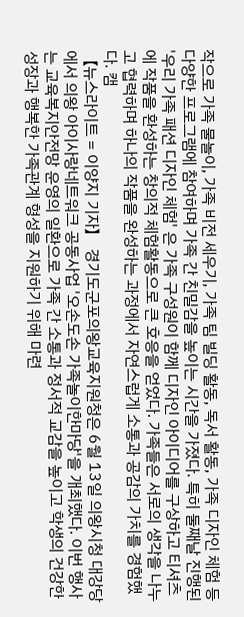작으로 가족 물놀이, 가족 비전 세우기, 가족 팀 빌딩 활동, 독서 활동, 가족 디자인 체험 등 다양한 프로그램에 참여하며 가족 간 친밀감을 높이는 시간을 가졌다. 특히 둘째날 진행된 '우리 가족 패션 디자인 체험' 은 가족 구성원이 함께 디자인 아이디어를 구상하고 티셔츠에 작품을 환성하는 창의적 체험활동으로 큰 호응을 얻었다. 가족들은 서로의 생각을 나누고 협력하며 하나의 작품을 완성하는 과정에서 자연스럽게 소통과 공감의 가치를 경험했다. 캠
【뉴스라이트 = 이양지 기자】 경기도군포의왕교육지원청은 6월 13일 의왕시청 대강당에서 의왕 아이사랑네트워크 공동사업 '오손도손 가족놀이한마당'을 개최했다. 이번 행사는 교육복지안전망 운영의 일환으로 가족 간 소통과 정서적 교감을 높이고 학생의 건강한 성장과 행복한 가족관계 형성을 지원하기 위해 마련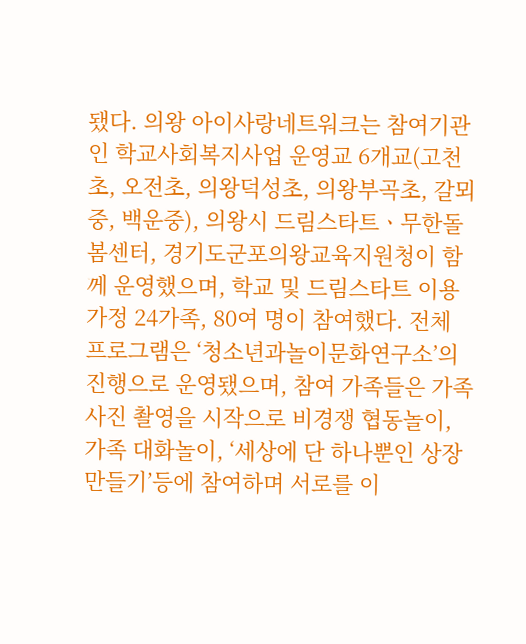됐다. 의왕 아이사랑네트워크는 참여기관인 학교사회복지사업 운영교 6개교(고천초, 오전초, 의왕덕성초, 의왕부곡초, 갈뫼중, 백운중), 의왕시 드림스타트ㆍ무한돌봄센터, 경기도군포의왕교육지원청이 함께 운영했으며, 학교 및 드림스타트 이용 가정 24가족, 80여 명이 참여했다. 전체 프로그램은 ‘청소년과놀이문화연구소’의 진행으로 운영됐으며, 참여 가족들은 가족사진 촬영을 시작으로 비경쟁 협동놀이, 가족 대화놀이, ‘세상에 단 하나뿐인 상장 만들기’등에 참여하며 서로를 이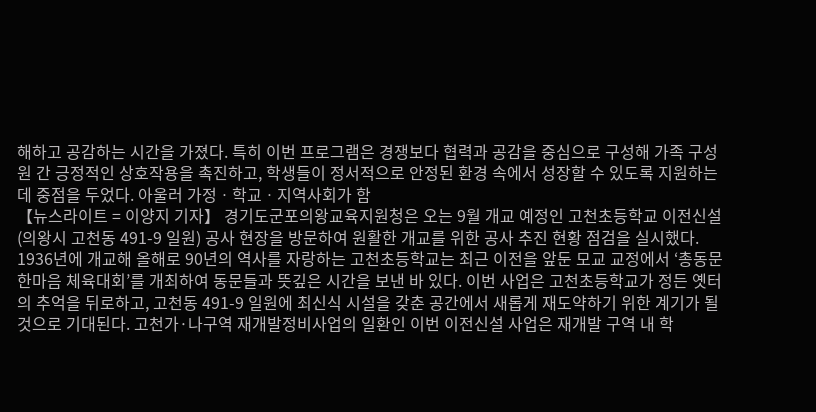해하고 공감하는 시간을 가졌다. 특히 이번 프로그램은 경쟁보다 협력과 공감을 중심으로 구성해 가족 구성원 간 긍정적인 상호작용을 촉진하고, 학생들이 정서적으로 안정된 환경 속에서 성장할 수 있도록 지원하는 데 중점을 두었다. 아울러 가정ㆍ학교ㆍ지역사회가 함
【뉴스라이트 = 이양지 기자】 경기도군포의왕교육지원청은 오는 9월 개교 예정인 고천초등학교 이전신설(의왕시 고천동 491-9 일원) 공사 현장을 방문하여 원활한 개교를 위한 공사 추진 현황 점검을 실시했다. 1936년에 개교해 올해로 90년의 역사를 자랑하는 고천초등학교는 최근 이전을 앞둔 모교 교정에서 ‘총동문 한마음 체육대회’를 개최하여 동문들과 뜻깊은 시간을 보낸 바 있다. 이번 사업은 고천초등학교가 정든 옛터의 추억을 뒤로하고, 고천동 491-9 일원에 최신식 시설을 갖춘 공간에서 새롭게 재도약하기 위한 계기가 될 것으로 기대된다. 고천가·나구역 재개발정비사업의 일환인 이번 이전신설 사업은 재개발 구역 내 학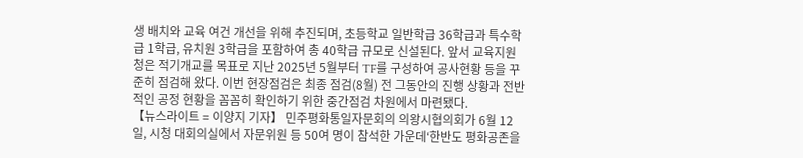생 배치와 교육 여건 개선을 위해 추진되며, 초등학교 일반학급 36학급과 특수학급 1학급, 유치원 3학급을 포함하여 총 40학급 규모로 신설된다. 앞서 교육지원청은 적기개교를 목표로 지난 2025년 5월부터 TF를 구성하여 공사현황 등을 꾸준히 점검해 왔다. 이번 현장점검은 최종 점검(8월) 전 그동안의 진행 상황과 전반적인 공정 현황을 꼼꼼히 확인하기 위한 중간점검 차원에서 마련됐다.
【뉴스라이트 = 이양지 기자】 민주평화통일자문회의 의왕시협의회가 6월 12일, 시청 대회의실에서 자문위원 등 50여 명이 참석한 가운데‘한반도 평화공존을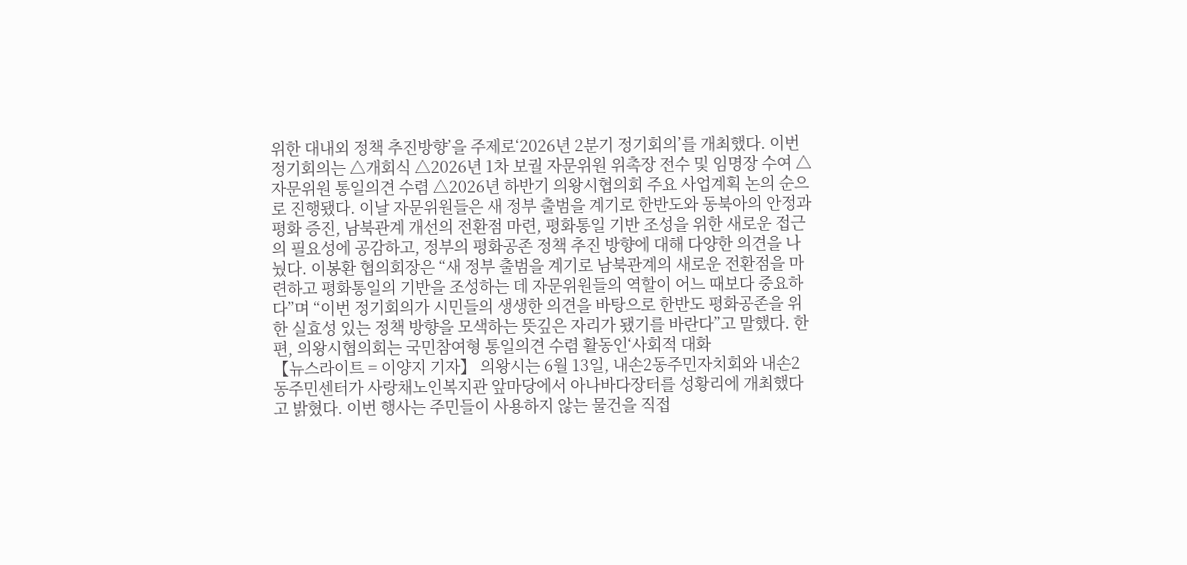위한 대내외 정책 추진방향’을 주제로‘2026년 2분기 정기회의’를 개최했다. 이번 정기회의는 △개회식 △2026년 1차 보궐 자문위원 위촉장 전수 및 임명장 수여 △자문위원 통일의견 수렴 △2026년 하반기 의왕시협의회 주요 사업계획 논의 순으로 진행됐다. 이날 자문위원들은 새 정부 출범을 계기로 한반도와 동북아의 안정과 평화 증진, 남북관계 개선의 전환점 마련, 평화통일 기반 조성을 위한 새로운 접근의 필요성에 공감하고, 정부의 평화공존 정책 추진 방향에 대해 다양한 의견을 나눴다. 이봉환 협의회장은 “새 정부 출범을 계기로 남북관계의 새로운 전환점을 마련하고 평화통일의 기반을 조성하는 데 자문위원들의 역할이 어느 때보다 중요하다”며 “이번 정기회의가 시민들의 생생한 의견을 바탕으로 한반도 평화공존을 위한 실효성 있는 정책 방향을 모색하는 뜻깊은 자리가 됐기를 바란다”고 말했다. 한편, 의왕시협의회는 국민참여형 통일의견 수렴 활동인‘사회적 대화
【뉴스라이트 = 이양지 기자】 의왕시는 6월 13일, 내손2동주민자치회와 내손2동주민센터가 사랑채노인복지관 앞마당에서 아나바다장터를 성황리에 개최했다고 밝혔다. 이번 행사는 주민들이 사용하지 않는 물건을 직접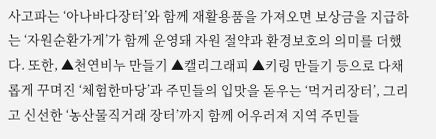사고파는 ‘아나바다장터’와 함께 재활용품을 가져오면 보상금을 지급하는 ‘자원순환가게’가 함께 운영돼 자원 절약과 환경보호의 의미를 더했다. 또한, ▲천연비누 만들기 ▲캘리그래피 ▲키링 만들기 등으로 다채롭게 꾸며진 ‘체험한마당’과 주민들의 입맛을 돋우는 ‘먹거리장터’, 그리고 신선한 ‘농산물직거래 장터’까지 함께 어우러져 지역 주민들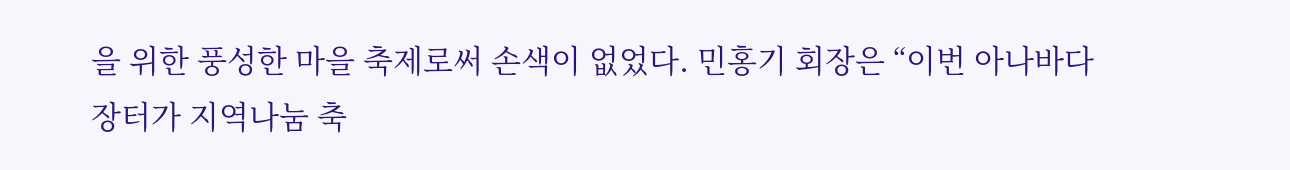을 위한 풍성한 마을 축제로써 손색이 없었다. 민홍기 회장은 “이번 아나바다 장터가 지역나눔 축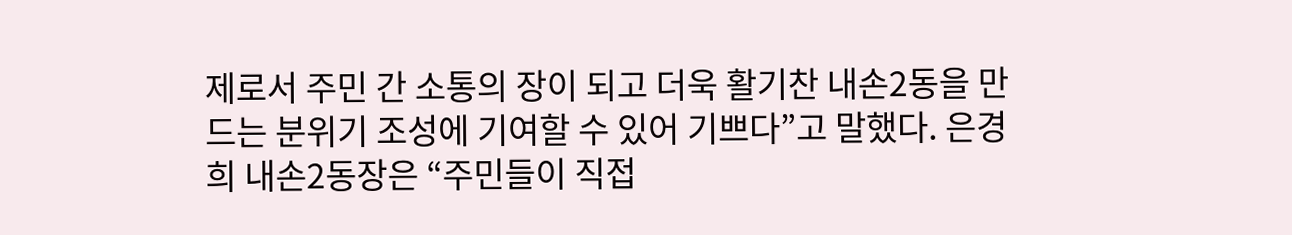제로서 주민 간 소통의 장이 되고 더욱 활기찬 내손2동을 만드는 분위기 조성에 기여할 수 있어 기쁘다”고 말했다. 은경희 내손2동장은 “주민들이 직접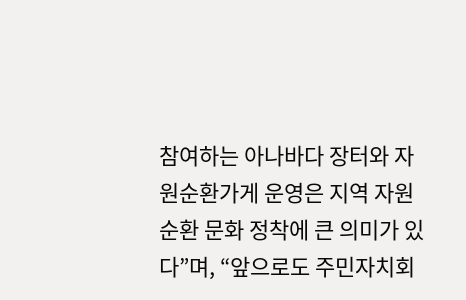참여하는 아나바다 장터와 자원순환가게 운영은 지역 자원순환 문화 정착에 큰 의미가 있다”며, “앞으로도 주민자치회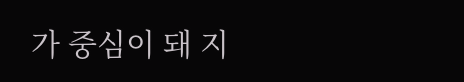가 중심이 돼 지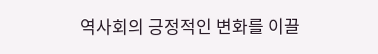역사회의 긍정적인 변화를 이끌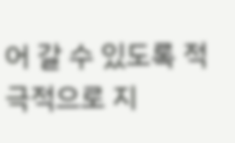어 갈 수 있도록 적극적으로 지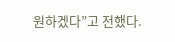원하겠다”고 전했다.